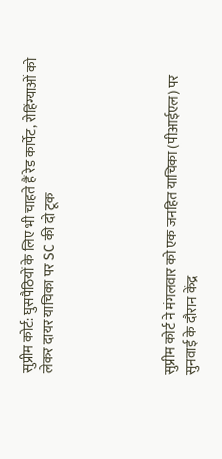सुप्रीम कोर्ट: घुसपैठियों के लिए भी चाहते हैं रेड कार्पेट, रोहिंग्याओं को लेकर दायर याचिका पर SC की दो टूक





सुप्रीम कोर्ट ने मंगलवार को एक जनहित याचिका (पीआईएल) पर सुनवाई के दौरान केंद्र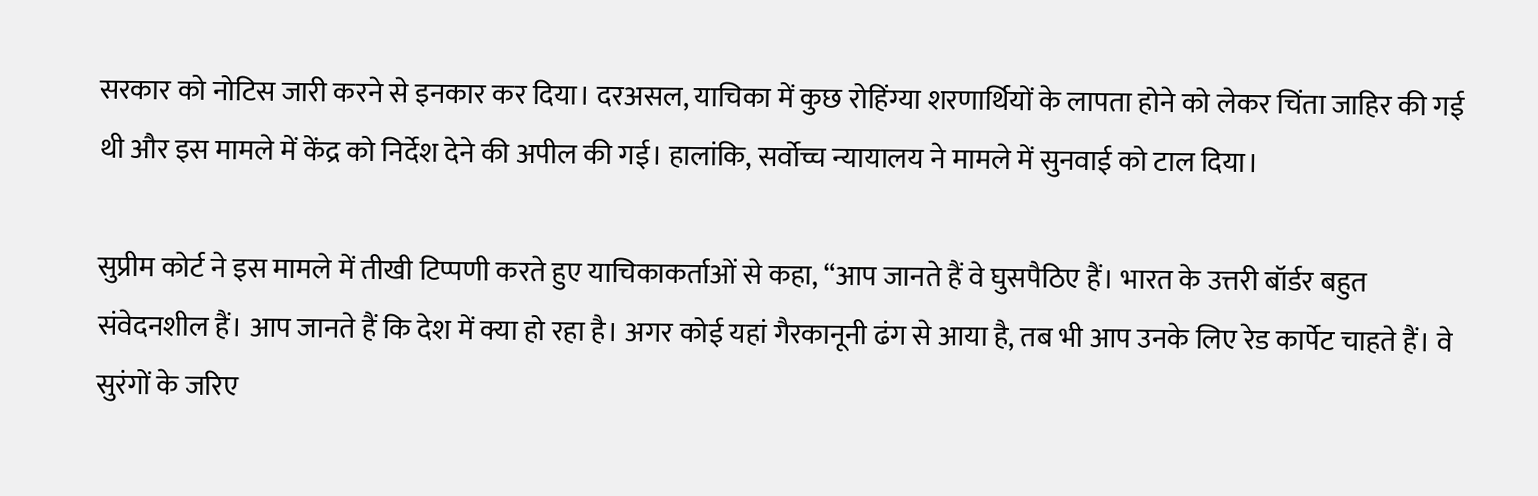सरकार को नोटिस जारी करने से इनकार कर दिया। दरअसल, याचिका में कुछ रोहिंग्या शरणार्थियों के लापता होने को लेकर चिंता जाहिर की गई थी और इस मामले में केंद्र को निर्देश देने की अपील की गई। हालांकि, सर्वोच्च न्यायालय ने मामले में सुनवाई को टाल दिया।

सुप्रीम कोर्ट ने इस मामले में तीखी टिप्पणी करते हुए याचिकाकर्ताओं से कहा, “आप जानते हैं वे घुसपैठिए हैं। भारत के उत्तरी बॉर्डर बहुत संवेदनशील हैं। आप जानते हैं कि देश में क्या हो रहा है। अगर कोई यहां गैरकानूनी ढंग से आया है, तब भी आप उनके लिए रेड कार्पेट चाहते हैं। वे सुरंगों के जरिए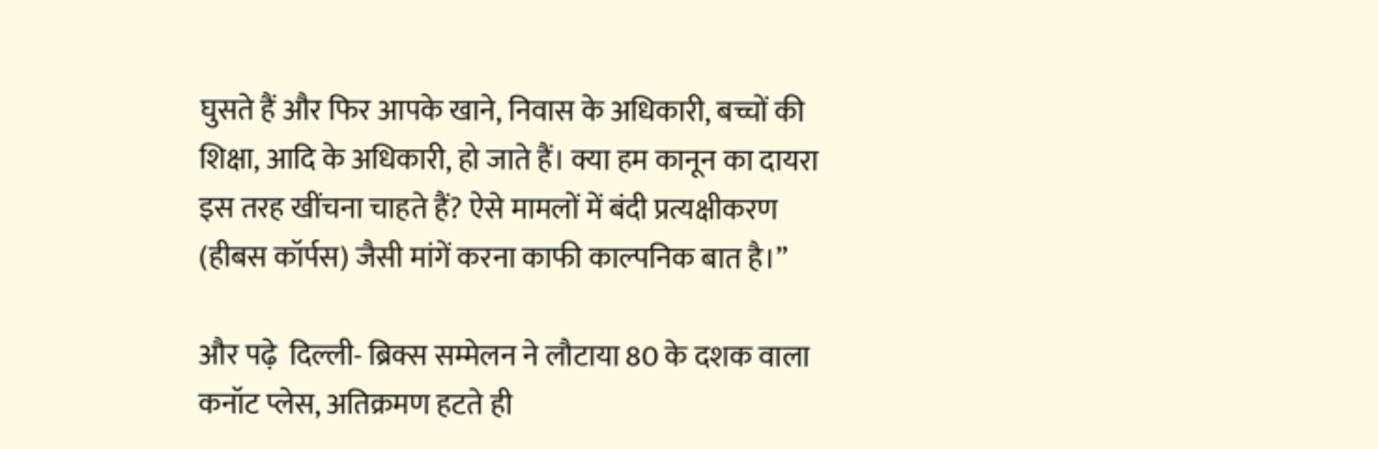घुसते हैं और फिर आपके खाने, निवास के अधिकारी, बच्चों की शिक्षा, आदि के अधिकारी, हो जाते हैं। क्या हम कानून का दायरा इस तरह खींचना चाहते हैं? ऐसे मामलों में बंदी प्रत्यक्षीकरण (हीबस कॉर्पस) जैसी मांगें करना काफी काल्पनिक बात है।”

और पढ़े  दिल्ली- ब्रिक्स सम्मेलन ने लौटाया 80 के दशक वाला कनॉट प्लेस, अतिक्रमण हटते ही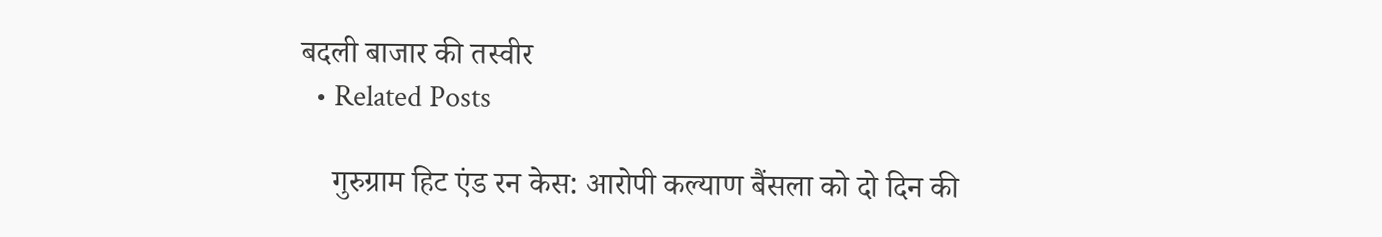बदली बाजार की तस्वीर
  • Related Posts

    गुरुग्राम हिट एंड रन केस: आरोपी कल्याण बैंसला को दो दिन की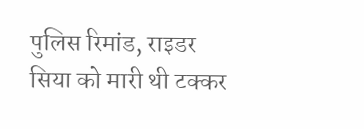पुलिस रिमांड, राइडर सिया को मारी थी टक्कर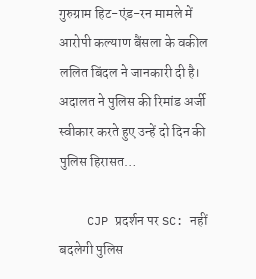गुरुग्राम हिट-एंड-रन मामले में आरोपी कल्याण बैंसला के वकील ललित बिंदल ने जानकारी दी है। अदालत ने पुलिस की रिमांड अर्जी स्वीकार करते हुए उन्हें दो दिन की पुलिस हिरासत…

    CJP प्रदर्शन पर SC: नहीं बदलेगी पुलिस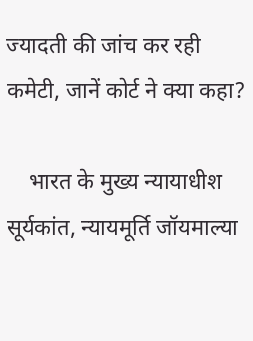ज्यादती की जांच कर रही कमेटी, जानें कोर्ट ने क्या कहा?

    भारत के मुख्य न्यायाधीश सूर्यकांत, न्यायमूर्ति जॉयमाल्या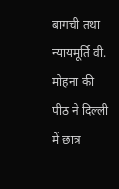बागची तथा न्यायमूर्ति वी. मोहना की पीठ ने दिल्ली में छात्र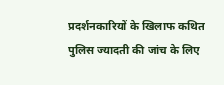प्रदर्शनकारियों के खिलाफ कथित पुलिस ज्यादती की जांच के लिए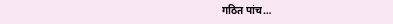गठित पांच…